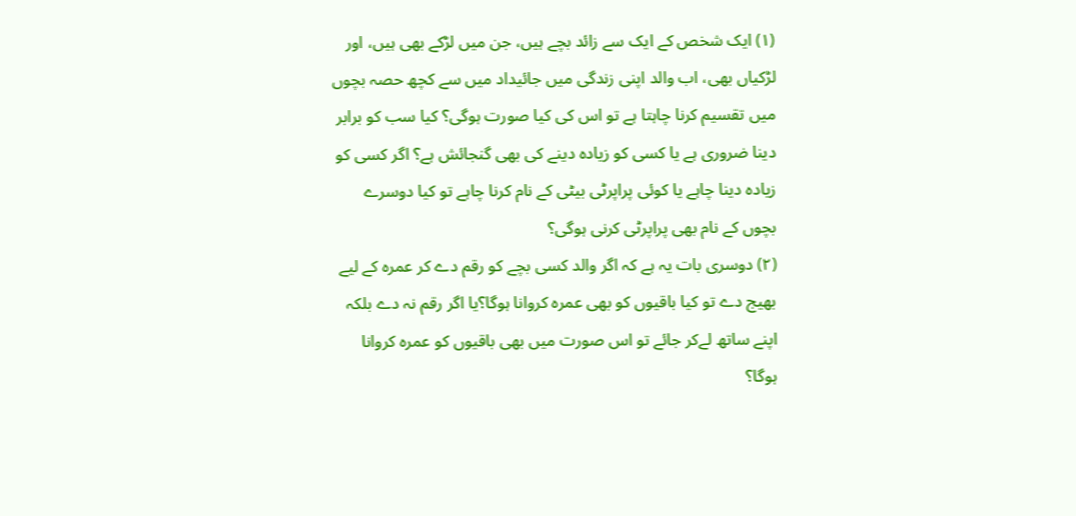(۱) ایک شخص کے ایک سے زائد بچے ہیں، جن میں لڑکے بھی ہیں، اور لڑکیاں بھی، اب والد اپنی زندگی میں جائیداد میں سے کچھ حصہ بچوں میں تقسیم کرنا چاہتا ہے تو اس کی کیا صورت ہوگی؟ کیا سب کو برابر دینا ضروری ہے یا کسی کو زیادہ دینے کی بھی گنجائش ہے؟ اگر کسی کو زیادہ دینا چاہے یا کوئی پراپرٹی بیٹی کے نام کرنا چاہے تو کیا دوسرے بچوں کے نام بھی پراپرٹی کرنی ہوگی؟
(۲) دوسری بات یہ ہے کہ اگر والد کسی بچے کو رقم دے کر عمرہ کے لیے بھیج دے تو کیا باقیوں کو بھی عمرہ کروانا ہوگا؟یا اگر رقم نہ دے بلکہ اپنے ساتھ لےکر جائے تو اس صورت میں بھی باقیوں کو عمرہ کروانا ہوگا؟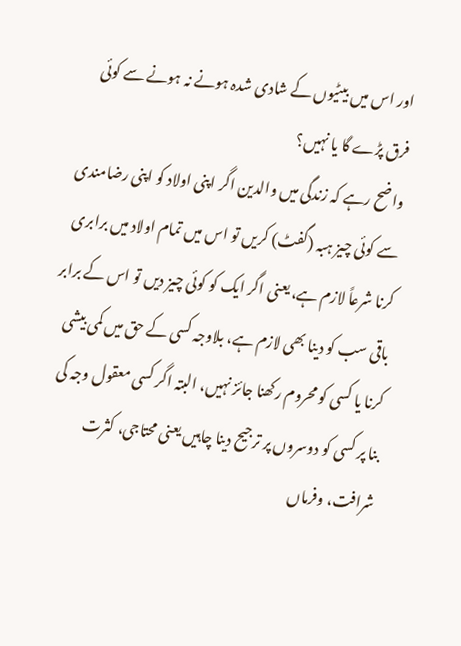اور اس میں بیٹیوں کے شادی شدہ ہونے نہ ہونے سے کوئی فرق پڑے گا یا نہیں؟
واضح رہے کہ زندگی میں والدین اگر اپنی اولاد کو اپنی رضامندی سے کوئی چیز ہبہ (گفٹ) کریں تو اس میں تمام اولاد میں برابری کرنا شرعاً لازم ہے، یعنی اگر ایک کو کوئی چیز دیں تو اس کے برابر باقی سب کو دینا بھی لازم ہے، بلاوجہ کسی کے حق میں کمی بیشی کرنا یا کسی کو محروم رکھنا جائز نہیں، البتہ اگر کسی معقول وجہ کی بنا پر کسی کو دوسروں پر ترجیح دینا چاہیں یعنی محتاجی، کثرت شرافت، وفرماں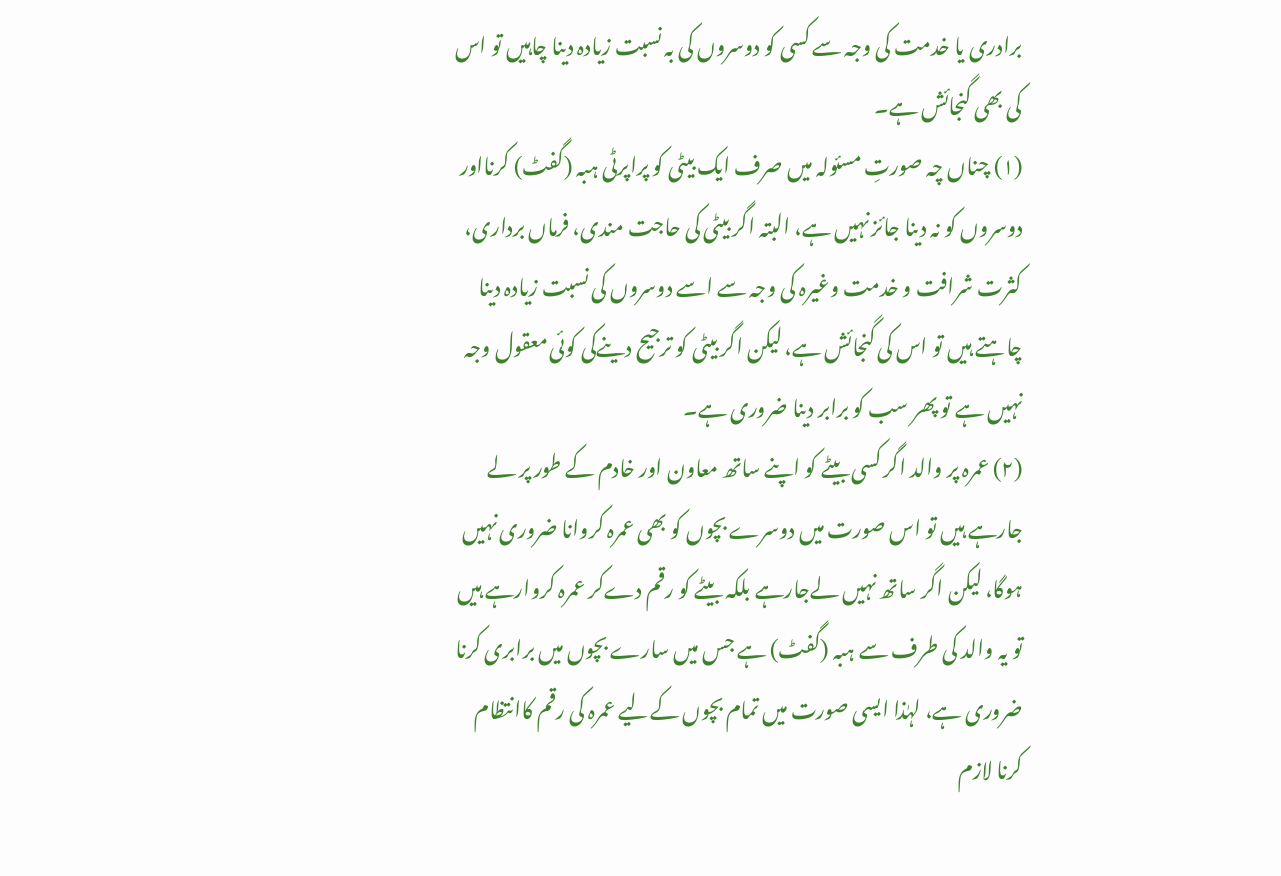برادری یا خدمت کی وجہ سے کسی کو دوسروں کی بہ نسبت زیادہ دینا چاہیں تو اس کی بھی گنجائش ہے۔
(۱) چناں چہ صورتِ مسئولہ میں صرف ایک بیٹی کو پراپرٹی ہبہ (گفٹ) کرنااور دوسروں کو نہ دینا جائز نہیں ہے، البتہ اگر بیٹی کی حاجت مندی، فرماں برداری، کثرت شرافت و خدمت وغیرہ کی وجہ سے اسے دوسروں کی نسبت زیادہ دینا چاہتے ہیں تو اس کی گنجائش ہے، لیکن اگر بیٹی کو ترجیح دینےکی کوئی معقول وجہ نہیں ہے تو پھر سب کو برابر دینا ضروری ہے۔
(۲) عمرہ پر والد اگر کسی بیٹے کو اپنے ساتھ معاون اور خادم کے طور پر لے جارہے ہیں تو اس صورت میں دوسرے بچوں کو بھی عمرہ کروانا ضروری نہیں ہوگا، لیکن اگر ساتھ نہیں لےجارہے بلکہ بیٹے کو رقم دےکر عمرہ کروارہے ہیں تو یہ والد کی طرف سے ہبہ (گفٹ) ہے جس میں سارے بچوں میں برابری کرنا ضروری ہے، لہٰذا ایسی صورت میں تمام بچوں کےلیے عمرہ کی رقم کاانتظام کرنا لازم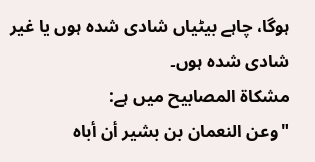ہوگا، چاہے بیٹیاں شادی شدہ ہوں یا غیر شادی شدہ ہوں۔
مشکاۃ المصابیح میں ہے:
"وعن النعمان بن بشير أن أباه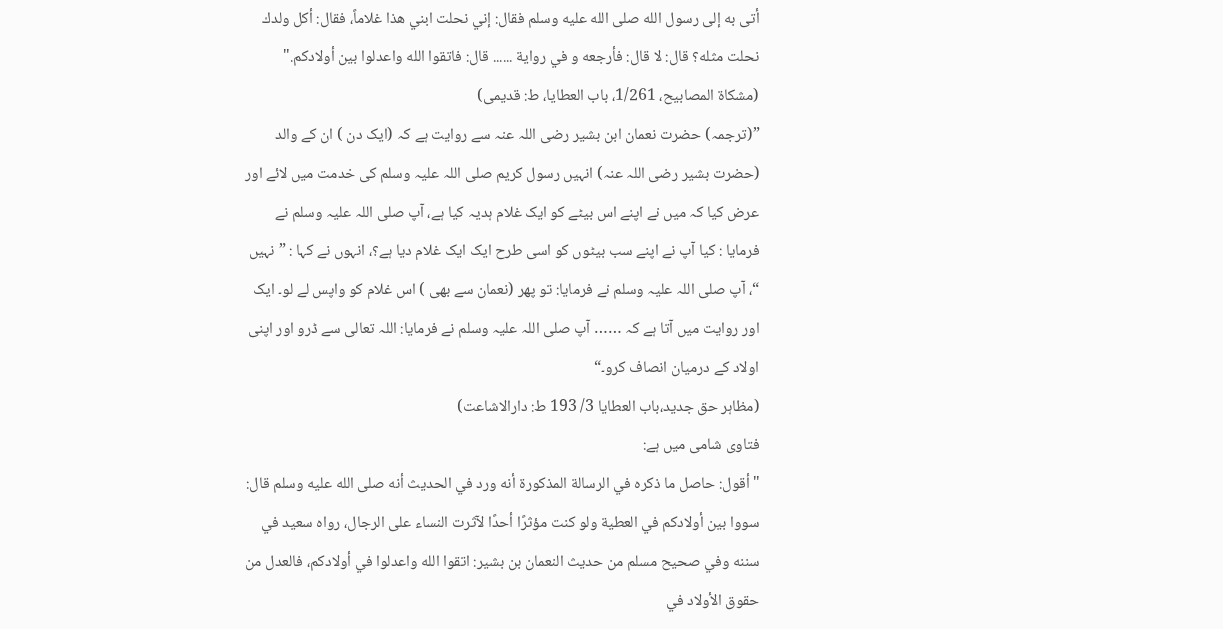أتى به إلى رسول الله صلى الله عليه وسلم فقال: إني نحلت ابني هذا غلاماً، فقال: أكل ولدك نحلت مثله؟ قال: لا قال: فأرجعه و في رواية ...... قال: فاتقوا الله واعدلوا بين أولادكم."
(مشکاۃ المصابیح، 1/261، باب العطایا، ط: قدیمی)
”(ترجمہ) حضرت نعمان ابن بشیر رضی اللہ عنہ سے روایت ہے کہ (ایک دن ) ان کے والد (حضرت بشیر رضی اللہ عنہ) انہیں رسول کریم صلی اللہ علیہ وسلم کی خدمت میں لائے اور عرض کیا کہ میں نے اپنے اس بیٹے کو ایک غلام ہدیہ کیا ہے، آپ صلی اللہ علیہ وسلم نے فرمایا : کیا آپ نے اپنے سب بیٹوں کو اسی طرح ایک ایک غلام دیا ہے؟، انہوں نے کہا : ”نہیں “، آپ صلی اللہ علیہ وسلم نے فرمایا: تو پھر (نعمان سے بھی ) اس غلام کو واپس لے لو۔ ایک اور روایت میں آتا ہے کہ …… آپ صلی اللہ علیہ وسلم نے فرمایا: اللہ تعالی سے ڈرو اور اپنی اولاد کے درمیان انصاف کرو۔“
(مظاہر حق جدید،باب العطایا 3/ 193 ط: دارالاشاعت)
فتاوی شامی میں ہے:
"أقول: حاصل ما ذكره في الرسالة المذكورة أنه ورد في الحديث أنه صلى الله عليه وسلم قال: سووا بين أولادكم في العطية ولو كنت مؤثرًا أحدًا لآثرت النساء على الرجال، رواه سعيد في سننه وفي صحيح مسلم من حديث النعمان بن بشير: اتقوا الله واعدلوا في أولادكم، فالعدل من حقوق الأولاد في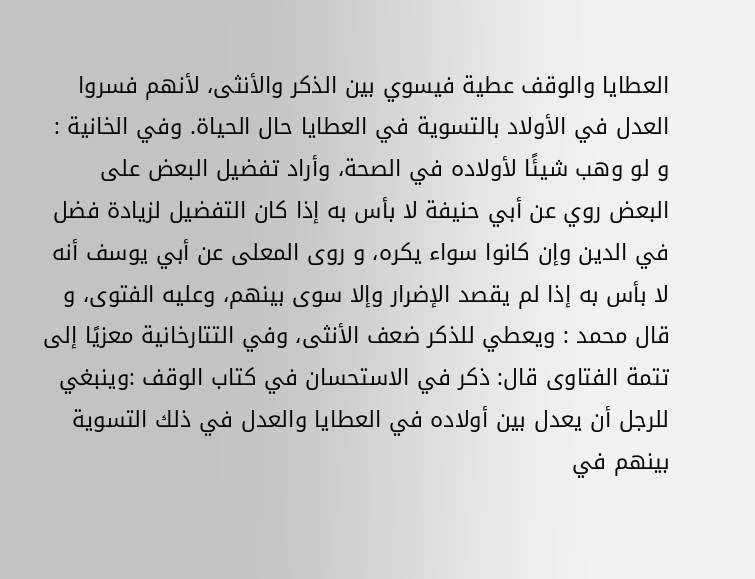العطايا والوقف عطية فيسوي بين الذكر والأنثى، لأنهم فسروا العدل في الأولاد بالتسوية في العطايا حال الحياة. وفي الخانية : و لو وهب شيئًا لأولاده في الصحة، وأراد تفضيل البعض على البعض روي عن أبي حنيفة لا بأس به إذا كان التفضيل لزيادة فضل في الدين وإن كانوا سواء يكره، و روى المعلى عن أبي يوسف أنه لا بأس به إذا لم يقصد الإضرار وإلا سوى بينهم، وعليه الفتوى، و قال محمد : ويعطي للذكر ضعف الأنثى، وفي التتارخانية معزيًا إلى تتمة الفتاوى قال: ذكر في الاستحسان في كتاب الوقف :وينبغي للرجل أن يعدل بين أولاده في العطايا والعدل في ذلك التسوية بينهم في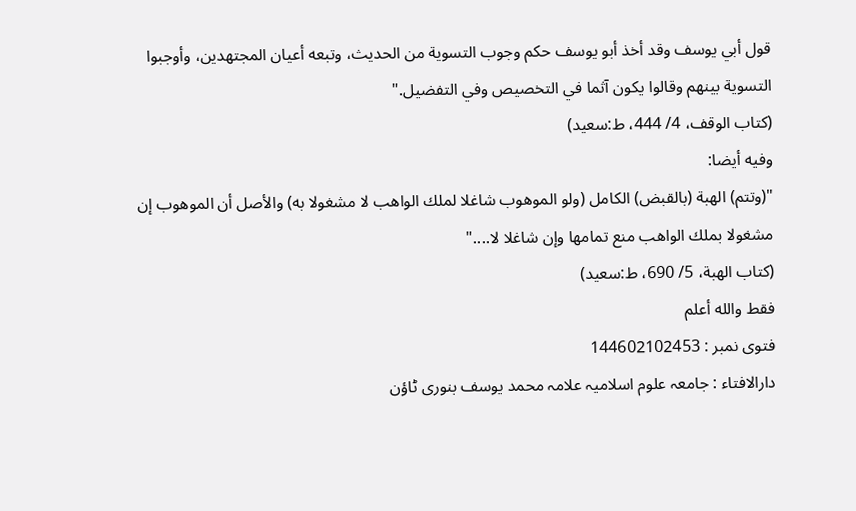قول أبي يوسف وقد أخذ أبو يوسف حكم وجوب التسوية من الحديث، وتبعه أعيان المجتهدين، وأوجبوا التسوية بينهم وقالوا يكون آثما في التخصيص وفي التفضيل."
(كتاب الوقف، 4/ 444، ط:سعيد)
وفيه أيضا:
"(وتتم) الهبة (بالقبض) الكامل (ولو الموهوب شاغلا لملك الواهب لا مشغولا به) والأصل أن الموهوب إن مشغولا بملك الواهب منع تمامها وإن شاغلا لا...."
(کتاب الھبة، 5/ 690، ط:سعید)
فقط والله أعلم
فتوی نمبر : 144602102453
دارالافتاء : جامعہ علوم اسلامیہ علامہ محمد یوسف بنوری ٹاؤن